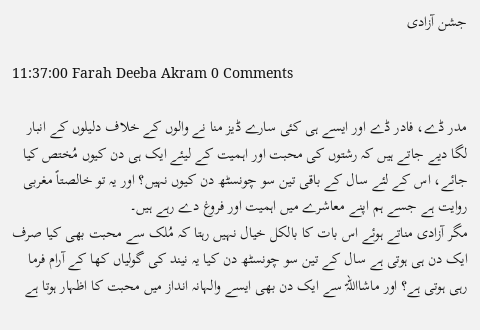جشن آزادی

11:37:00 Farah Deeba Akram 0 Comments

مدر ڈے، فادر ڈے اور ایسے ہی کئی سارے ڈیز منا نے والوں کے خلاف دلیلوں کے انبار لگا دیے جاتے ہیں کہ رشتوں کی محبت اور اہمیت کے لیئے ایک ہی دن کیوں مُختص کیا جائے، اس کے لئے سال کے باقی تین سو چونسٹھ دن کیوں نہیں؟ اور یہ تو خالصتاً مغربی روایت ہے جسے ہم اپنے معاشرے میں اہمیت اور فروغ دے رہے ہیں۔
مگر آزادی مناتے ہوئے اس بات کا بالکل خیال نہیں رہتا کہ مُلک سے محبت بھی کیا صرف ایک دن ہی ہوتی ہے سال کے تین سو چونسٹھ دن کیا یہ نیند کی گولیاں کھا کے آرام فرما رہی ہوتی ہے؟ اور ماشااللہّ سے ایک دن بھی ایسے والہانہ انداز میں محبت کا اظہار ہوتا ہے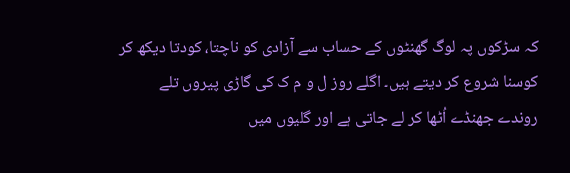کہ سڑکوں پہ لوگ گھنٹوں کے حساب سے آزادی کو ناچتا، کودتا دیکھ کر کوسنا شروع کر دیتے ہیں۔ اگلے روز ل و م ک کی گاڑی پیروں تلے روندے جھنڈے اُٹھا کر لے جاتی ہے اور گلیوں میں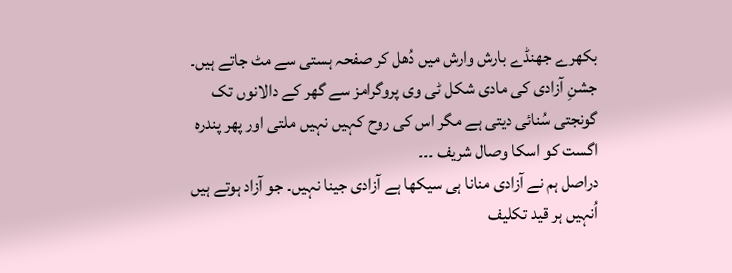بکھرے جھنڈے بارش وارش میں دُھل کر صفحہ ہستی سے مٹ جاتے ہیں۔ جشنِ آزادی کی مادی شکل ٹی وی پروگرامز سے گھر کے دالانوں تک گونجتی سُنائی دیتی ہے مگر اس کی روح کہیں نہیں ملتی اور پھر پندرہ اگست کو اسکا وصال شریف ۔۔۔
دراصل ہم نے آزادی منانا ہی سیکھا ہے آزادی جینا نہیں۔ جو آزاد ہوتے ہیں اُنہیں ہر قید تکلیف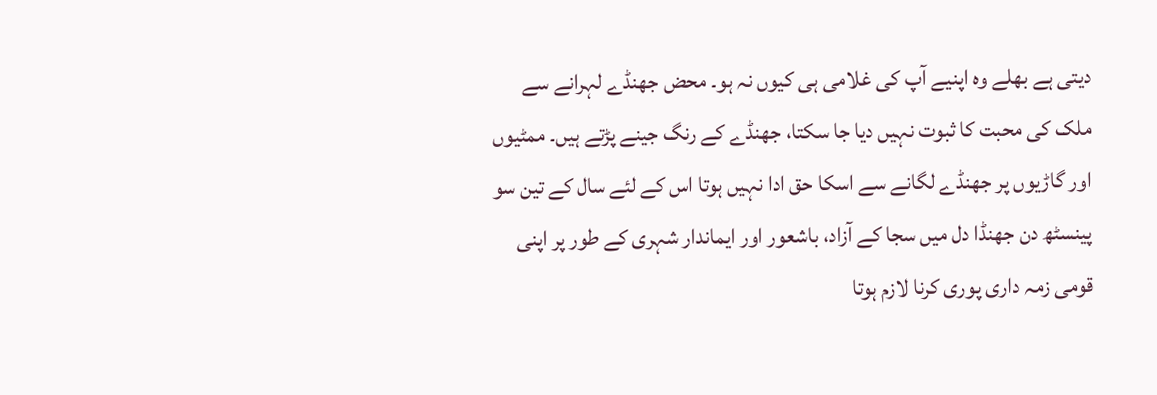دیتی ہے بھلے وہ اپنیے آپ کی غلامی ہی کیوں نہ ہو۔ محض جھنڈے لہرانے سے ملک کی محبت کا ثبوت نہیں دیا جا سکتا، جھنڈے کے رنگ جینے پڑتے ہیں۔ ممٹیوں اور گاڑیوں پر جھنڈے لگانے سے اسکا حق ادا نہیں ہوتا اس کے لئے سال کے تین سو پینسٹھ دن جھنڈا دل میں سجا کے آزاد، باشعور اور ایماندار شہری کے طور پر اپنی قومی زمہ داری پوری کرنا لازم ہوتا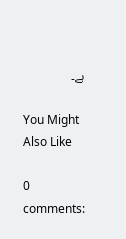ہے۔

You Might Also Like

0 comments: